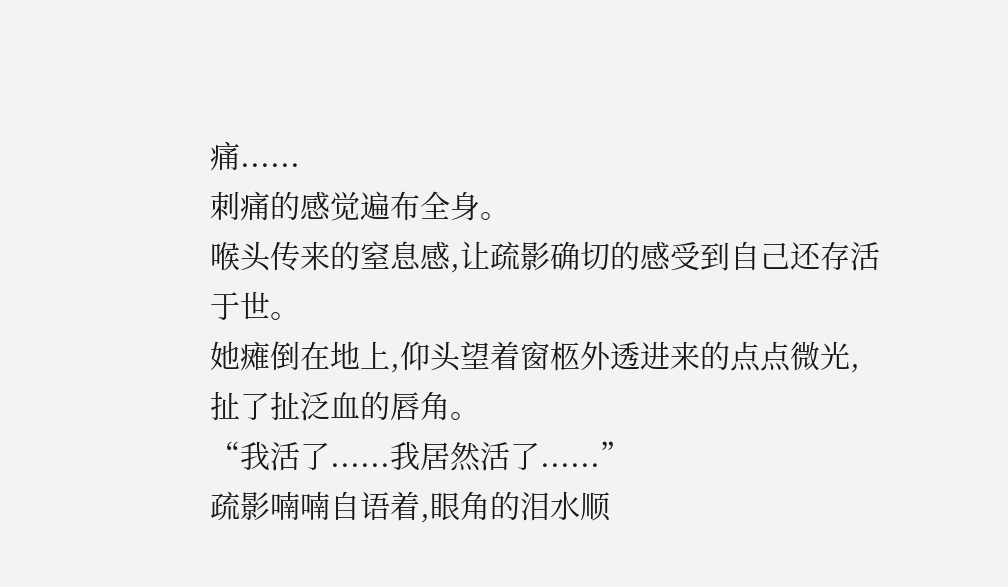痛......
刺痛的感觉遍布全身。
喉头传来的窒息感,让疏影确切的感受到自己还存活于世。
她瘫倒在地上,仰头望着窗柩外透进来的点点微光,扯了扯泛血的唇角。
“我活了......我居然活了......”
疏影喃喃自语着,眼角的泪水顺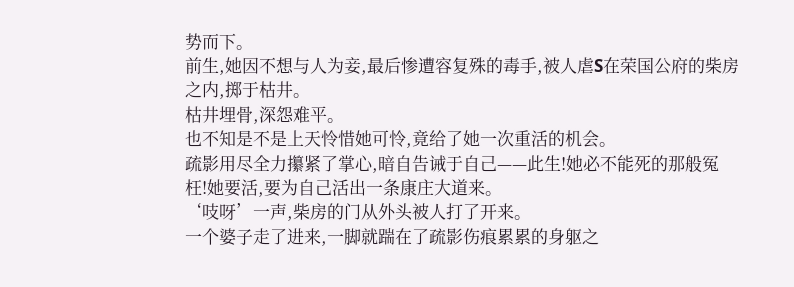势而下。
前生,她因不想与人为妾,最后惨遭容复殊的毒手,被人虐S在荣国公府的柴房之内,掷于枯井。
枯井埋骨,深怨难平。
也不知是不是上天怜惜她可怜,竟给了她一次重活的机会。
疏影用尽全力攥紧了掌心,暗自告诫于自己——此生!她必不能死的那般冤枉!她要活,要为自己活出一条康庄大道来。
‘吱呀’一声,柴房的门从外头被人打了开来。
一个婆子走了进来,一脚就踹在了疏影伤痕累累的身躯之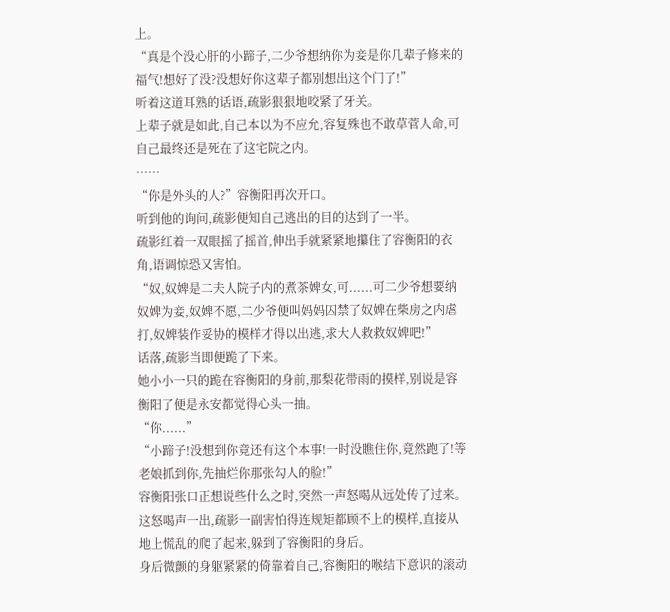上。
“真是个没心肝的小蹄子,二少爷想纳你为妾是你几辈子修来的福气!想好了没?没想好你这辈子都别想出这个门了!”
听着这道耳熟的话语,疏影狠狠地咬紧了牙关。
上辈子就是如此,自己本以为不应允,容复殊也不敢草菅人命,可自己最终还是死在了这宅院之内。
……
“你是外头的人?”容衡阳再次开口。
听到他的询问,疏影便知自己逃出的目的达到了一半。
疏影红着一双眼摇了摇首,伸出手就紧紧地攥住了容衡阳的衣角,语调惊恐又害怕。
“奴,奴婢是二夫人院子内的煮茶婢女,可......可二少爷想要纳奴婢为妾,奴婢不愿,二少爷便叫妈妈囚禁了奴婢在柴房之内虐打,奴婢装作妥协的模样才得以出逃,求大人救救奴婢吧!”
话落,疏影当即便跪了下来。
她小小一只的跪在容衡阳的身前,那梨花带雨的摸样,别说是容衡阳了便是永安都觉得心头一抽。
“你......”
“小蹄子!没想到你竟还有这个本事!一时没瞧住你,竟然跑了!等老娘抓到你,先抽烂你那张勾人的脸!”
容衡阳张口正想说些什么之时,突然一声怒喝从远处传了过来。
这怒喝声一出,疏影一副害怕得连规矩都顾不上的模样,直接从地上慌乱的爬了起来,躲到了容衡阳的身后。
身后微颤的身躯紧紧的倚靠着自己,容衡阳的喉结下意识的滚动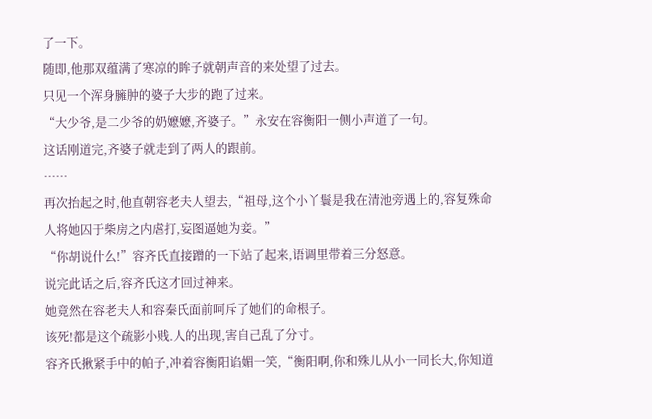了一下。
随即,他那双蕴满了寒凉的眸子就朝声音的来处望了过去。
只见一个浑身臃肿的婆子大步的跑了过来。
“大少爷,是二少爷的奶嬷嬷,齐婆子。”永安在容衡阳一侧小声道了一句。
这话刚道完,齐婆子就走到了两人的跟前。
……
再次抬起之时,他直朝容老夫人望去,“祖母,这个小丫鬟是我在清池旁遇上的,容复殊命人将她囚于柴房之内虐打,妄图逼她为妾。”
“你胡说什么!”容齐氏直接蹭的一下站了起来,语调里带着三分怒意。
说完此话之后,容齐氏这才回过神来。
她竟然在容老夫人和容秦氏面前呵斥了她们的命根子。
该死!都是这个疏影小贱.人的出现,害自己乱了分寸。
容齐氏揪紧手中的帕子,冲着容衡阳谄媚一笑,“衡阳啊,你和殊儿从小一同长大,你知道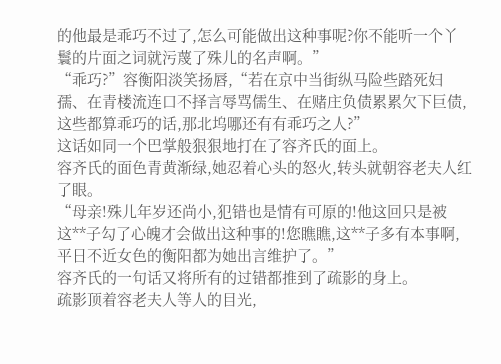的他最是乖巧不过了,怎么可能做出这种事呢?你不能听一个丫鬟的片面之词就污蔑了殊儿的名声啊。”
“乖巧?”容衡阳淡笑扬唇,“若在京中当街纵马险些踏死妇孺、在青楼流连口不择言辱骂儒生、在赌庄负债累累欠下巨债,这些都算乖巧的话,那北坞哪还有有乖巧之人?”
这话如同一个巴掌般狠狠地打在了容齐氏的面上。
容齐氏的面色青黄渐绿,她忍着心头的怒火,转头就朝容老夫人红了眼。
“母亲!殊儿年岁还尚小,犯错也是情有可原的!他这回只是被这**子勾了心魄才会做出这种事的!您瞧瞧,这**子多有本事啊,平日不近女色的衡阳都为她出言维护了。”
容齐氏的一句话又将所有的过错都推到了疏影的身上。
疏影顶着容老夫人等人的目光,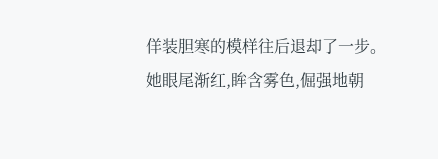佯装胆寒的模样往后退却了一步。
她眼尾渐红,眸含雾色,倔强地朝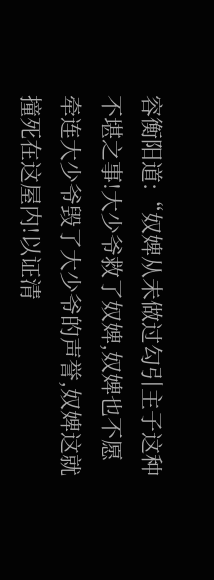容衡阳道:“奴婢从未做过勾引主子这种不堪之事!大少爷救了奴婢,奴婢也不愿牵连大少爷毁了大少爷的声誉,奴婢这就撞死在这屋内!以证清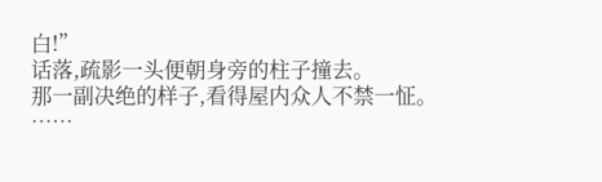白!”
话落,疏影一头便朝身旁的柱子撞去。
那一副决绝的样子,看得屋内众人不禁一怔。
……